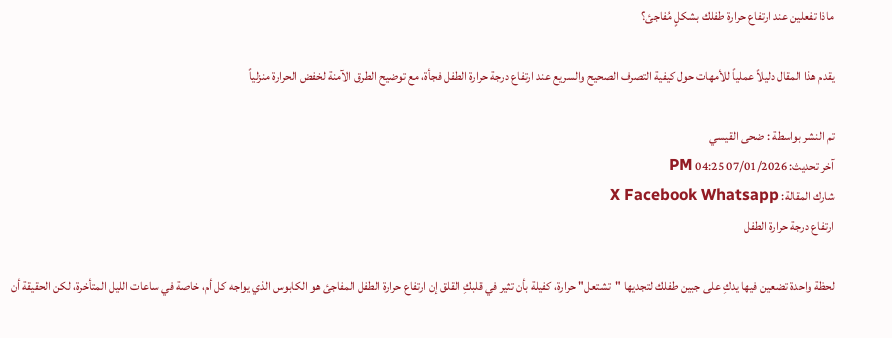ماذا تفعلين عند ارتفاع حرارة طفلك بشكلٍ مُفاجئ؟

يقدم هذا المقال دليلاً عملياً للأمهات حول كيفية التصرف الصحيح والسريع عند ارتفاع درجة حرارة الطفل فجأة، مع توضيح الطرق الآمنة لخفض الحرارة منزلياً

تم النشر بواسطة : ضحى القيسي
آخر تحديث: 07/01/2026 04:25 PM
شارك المقالة: X Facebook Whatsapp
ارتفاع درجة حرارة الطفل

لحظة واحدة تضعين فيها يدكِ على جبين طفلك لتجديها "تشتعل" حرارة، كفيلة بأن تثير في قلبكِ القلق إن ارتفاع حرارة الطفل المفاجئ هو الكابوس الذي يواجه كل أم، خاصة في ساعات الليل المتأخرة، لكن الحقيقة أن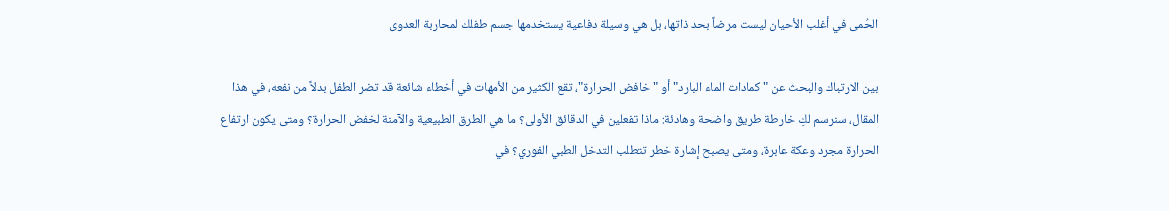الحُمى في أغلب الأحيان ليست مرضاً بحد ذاتها، بل هي وسيلة دفاعية يستخدمها جسم طفلك لمحاربة العدوى

بين الارتباك والبحث عن "كمادات الماء البارد" أو "خافض الحرارة"، تقع الكثير من الأمهات في أخطاء شائعة قد تضر الطفل بدلاً من نفعه، في هذا المقال، سنرسم لكِ خارطة طريق واضحة وهادئة: ماذا تفعلين في الدقائق الأولى؟ ما هي الطرق الطبيعية والآمنة لخفض الحرارة؟ ومتى يكون ارتفاع الحرارة مجرد وعكة عابرة، ومتى يصبح إشارة خطر تتطلب التدخل الطبي الفوري؟ في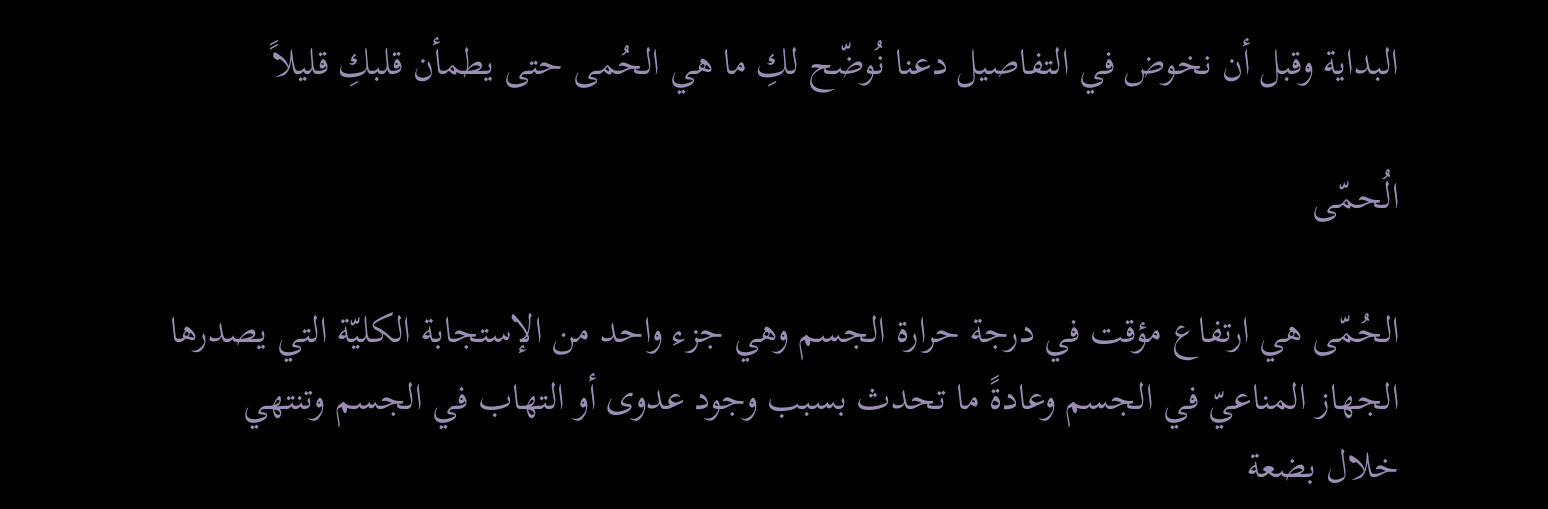البداية وقبل أن نخوض في التفاصيل دعنا نُوضّح لكِ ما هي الحُمى حتى يطمأن قلبكِ قليلاً

الُحمّى

الحُمّى هي ارتفاع مؤقت في درجة حرارة الجسم وهي جزء واحد من الإستجابة الكليّة التي يصدرها الجهاز المناعيّ في الجسم وعادةً ما تحدث بسبب وجود عدوى أو التهاب في الجسم وتنتهي خلال بضعة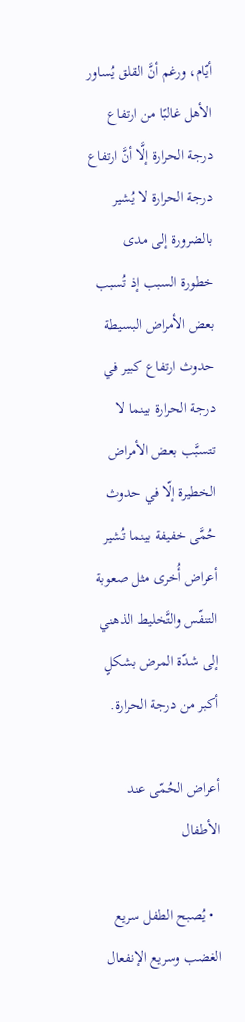أيّام، ورغم أنَّ القلق يُساور الأهل غالبًا من ارتفاع درجة الحرارة إلَّا أنَّ ارتفاع درجة الحرارة لا يُشير بالضرورة إلى مدى خطورة السبب إذ تُسبب بعض الأمراض البسيطة حدوث ارتفاع كبير في درجة الحرارة بينما لا تتسبَّب بعض الأمراض الخطيرة إلّا في حدوث حُمَّى خفيفة بينما تُشير أعراض أُخرى مثل صعوبة التنفّس والتَّخليط الذهني إلى شدّة المرض بشكلٍ أكبر من درجة الحرارة.

أعراض الحُمّى عند الأطفال

  • يُصبح الطفل سريع الغضب وسريع الإنفعال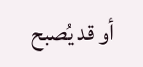أو قد يُصبح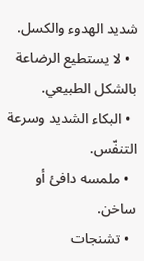شديد الهدوء والكسل.
  • لا يستطيع الرضاعة بالشكل الطبيعي.
  • البكاء الشديد وسرعة التنفّس.
  • ملمسه دافئ أو ساخن.
  • تشنجات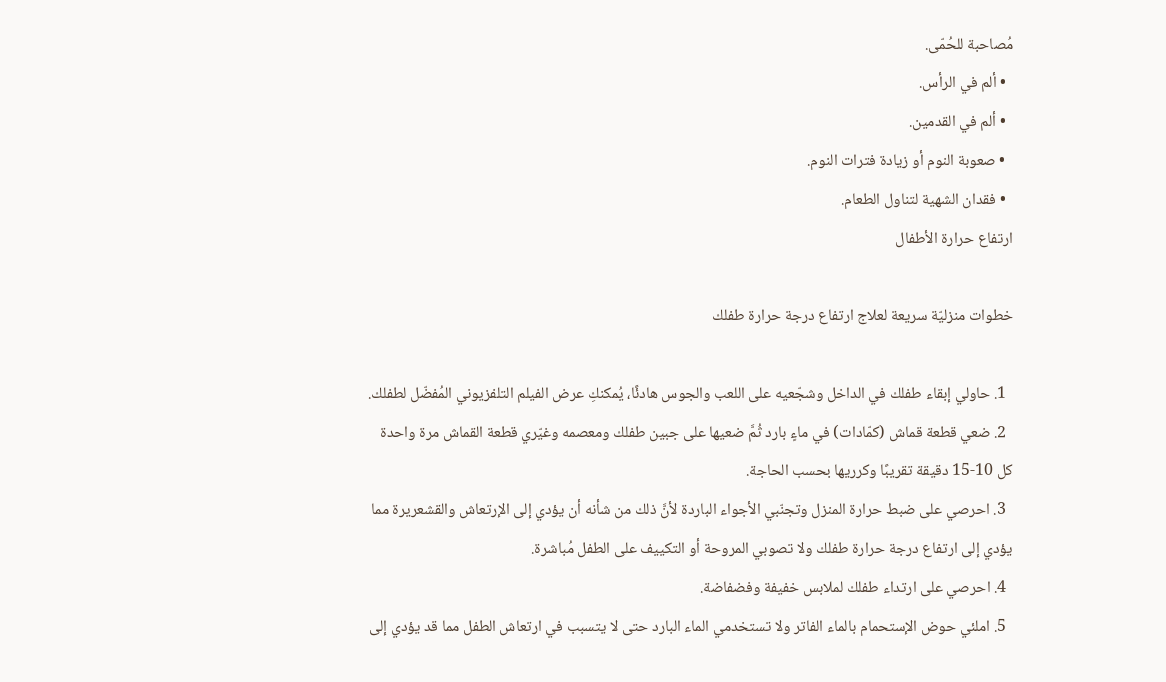مُصاحبة للحُمّى.
  • ألم في الرأس.
  • ألم في القدمين.
  • صعوبة النوم أو زيادة فترات النوم.
  • فقدان الشهية لتناول الطعام.
ارتفاع حرارة الأطفال

خطوات منزليّة سريعة لعلاج ارتفاع درجة حرارة طفلك

  1. حاولي إبقاء طفلك في الداخل وشجّعيه على اللعب والجوس هادئًا، يُمكنكِ عرض الفيلم التلفزيوني المُفضّل لطفلك.
  2. ضعي قطعة قماش (كمّادات) في ماءٍ بارد ثُمَّ ضعيها على جبين طفلك ومعصمه وغيّري قطعة القماش مرة واحدة كل 10-15 دقيقة تقريبًا وكرريها بحسب الحاجة.
  3. احرصي على ضبط حرارة المنزل وتجنّبي الأجواء الباردة لأنَّ ذلك من شأنه أن يؤدي إلى الإرتعاش والقشعريرة مما يؤدي إلى ارتفاع درجة حرارة طفلك ولا تصوبي المروحة أو التكييف على الطفل مُباشرة.
  4. احرصي على ارتداء طفلك لملابس خفيفة وفضفاضة.
  5. املئي حوض الإستحمام بالماء الفاتر ولا تستخدمي الماء البارد حتى لا يتسبب في ارتعاش الطفل مما قد يؤدي إلى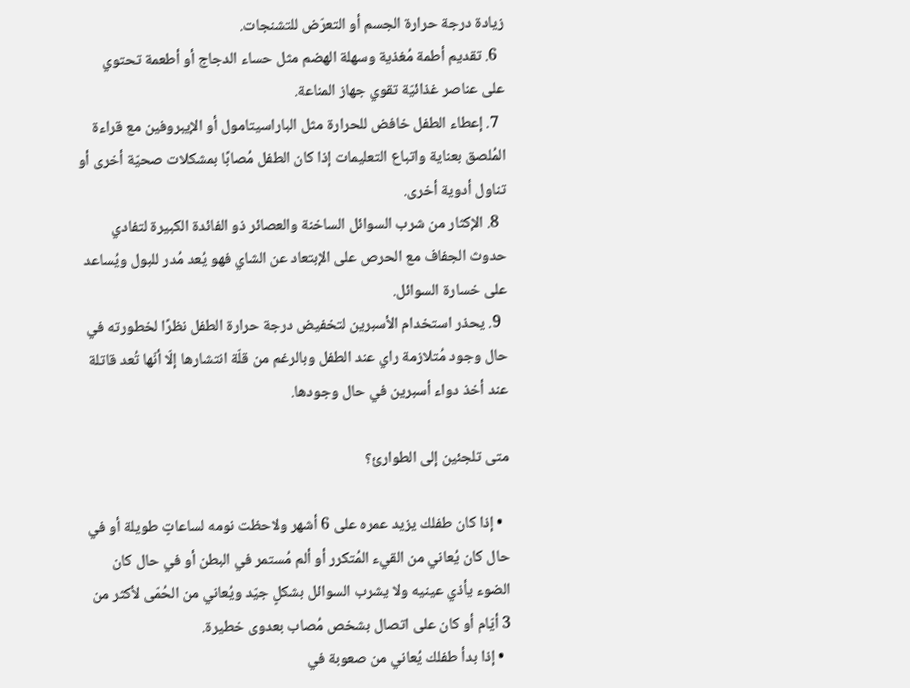زيادة درجة حرارة الجسم أو التعرّض للتشنجات.
  6. تقديم أطمة مُغذية وسهلة الهضم مثل حساء الدجاج أو أطعمة تحتوي على عناصر غذائيّة تقوي جهاز المناعة.
  7. إعطاء الطفل خافض للحرارة مثل الباراسيتامول أو الإيبروفين مع قراءة المُلصق بعناية واتباع التعليمات إذا كان الطفل مُصابًا بمشكلات صحيّة أخرى أو تناول أدوية أخرى.
  8. الإكثار من شرب السوائل الساخنة والعصائر ذو الفائدة الكبيرة لتفادي حدوث الجفاف مع الحرص على الإبتعاد عن الشاي فهو يُعد مُدر للبول ويُساعد على خسارة السوائل.
  9. يحذر استخدام الأسبرين لتخفيض درجة حرارة الطفل نظرًا لخطورته في حال وجود مُتلازمة راي عند الطفل وبالرغم من قلّة انتشارها إلّا أنّها تُعد قاتلة عند أخذ دواء أسبرين في حال وجودها.

متى تلجئين إلى الطوارئ؟

  • إذا كان طفلك يزيد عمره على 6 أشهر ولاحظت نومه لساعاتٍ طويلة أو في حال كان يُعاني من القيء المُتكرر أو ألم مُستمر في البطن أو في حال كان الضوء يأذي عينيه ولا يشرب السوائل بشكلٍ جيّد ويُعاني من الحُمّى لأكثر من 3 أيّام أو كان على اتصال بشخص مُصاب بعدوى خطيرة.
  • إذا بدأ طفلك يُعاني من صعوبة في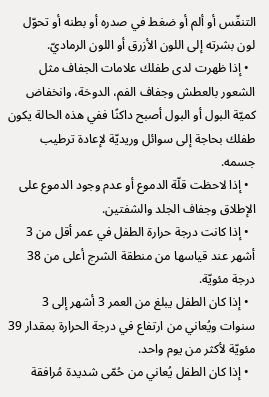التنفّس أو ألم أو ضغط في صدره أو بطنه أو تحوّل لون بشرته إلى اللون الأزرق أو اللون الرماديّ.
  • إذا ظهرت لدى طفلك علامات الجفاف مثل الشعور بالعطش وجفاف الفم، الدوخة، وانخفاض كميّة البول أو البول أصبح داكنًا ففي هذه الحالة يكون طفلك بحاجة إلى سوائل وريديّة لإعادة ترطيب جسمه.
  • إذا لاحظت قلّة الدموع أو عدم وجود الدموع على الإطلاق وجفاف الجلد والشفتين.
  • إذا كانت درجة حرارة الطفل في عمر أقل من 3 أشهر عند قياسها من منطقة الشرج أعلى من 38 درجة مئويّة.
  • إذا كان الطفل يبلغ من العمر 3 أشهر إلى 3 سنوات ويُعاني من ارتفاع في درجة الحرارة بمقدار 39 مئويّة لأكثر من يوم واحد.
  • إذا كان الطفل يُعاني من حُمّى شديدة مُرافقة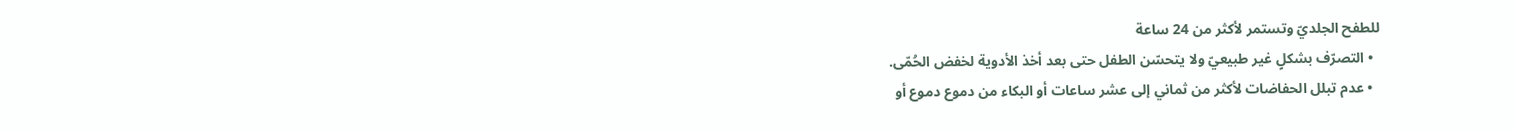للطفح الجلديّ وتستمر لأكثر من 24 ساعة
  • التصرّف بشكلٍ غير طبيعيّ ولا يتحسّن الطفل حتى بعد أخذ الأدوية لخفض الحُمّى.
  • عدم تبلل الحفاضات لأكثر من ثماني إلى عشر ساعات أو البكاء من دموع دموع أو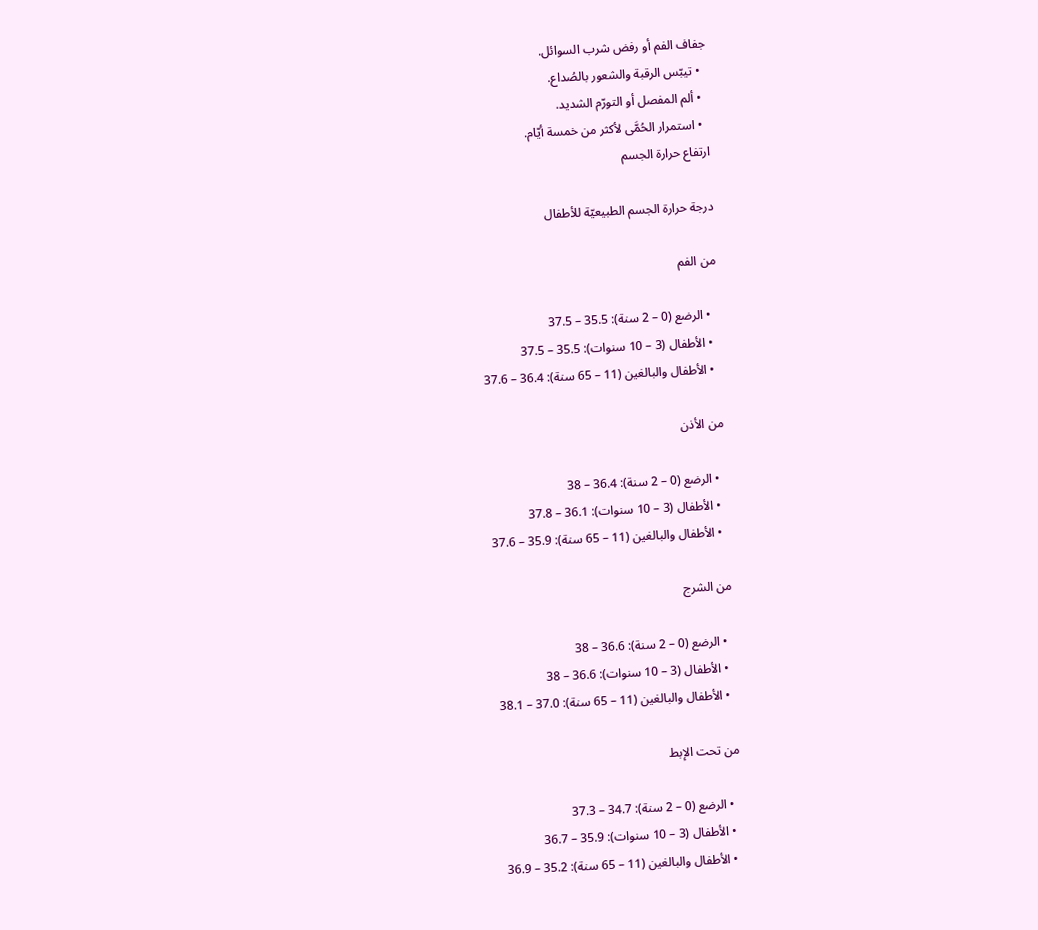جفاف الفم أو رفض شرب السوائل.
  • تيبّس الرقبة والشعور بالصُداع.
  • ألم المفصل أو التورّم الشديد.
  • استمرار الحُمَّى لأكثر من خمسة أيّام.
ارتفاع حرارة الجسم

درجة حرارة الجسم الطبيعيّة للأطفال

من الفم

  • الرضع (0 – 2 سنة): 35.5 – 37.5
  • الأطفال (3 – 10 سنوات): 35.5 – 37.5
  • الأطفال والبالغين (11 – 65 سنة): 36.4 – 37.6

من الأذن

  • الرضع (0 – 2 سنة): 36.4 – 38
  • الأطفال (3 – 10 سنوات): 36.1 – 37.8
  • الأطفال والبالغين (11 – 65 سنة): 35.9 – 37.6

من الشرج

  • الرضع (0 – 2 سنة): 36.6 – 38
  • الأطفال (3 – 10 سنوات): 36.6 – 38
  • الأطفال والبالغين (11 – 65 سنة): 37.0 – 38.1

من تحت الإبط

  • الرضع (0 – 2 سنة): 34.7 – 37.3
  • الأطفال (3 – 10 سنوات): 35.9 – 36.7
  • الأطفال والبالغين (11 – 65 سنة): 35.2 – 36.9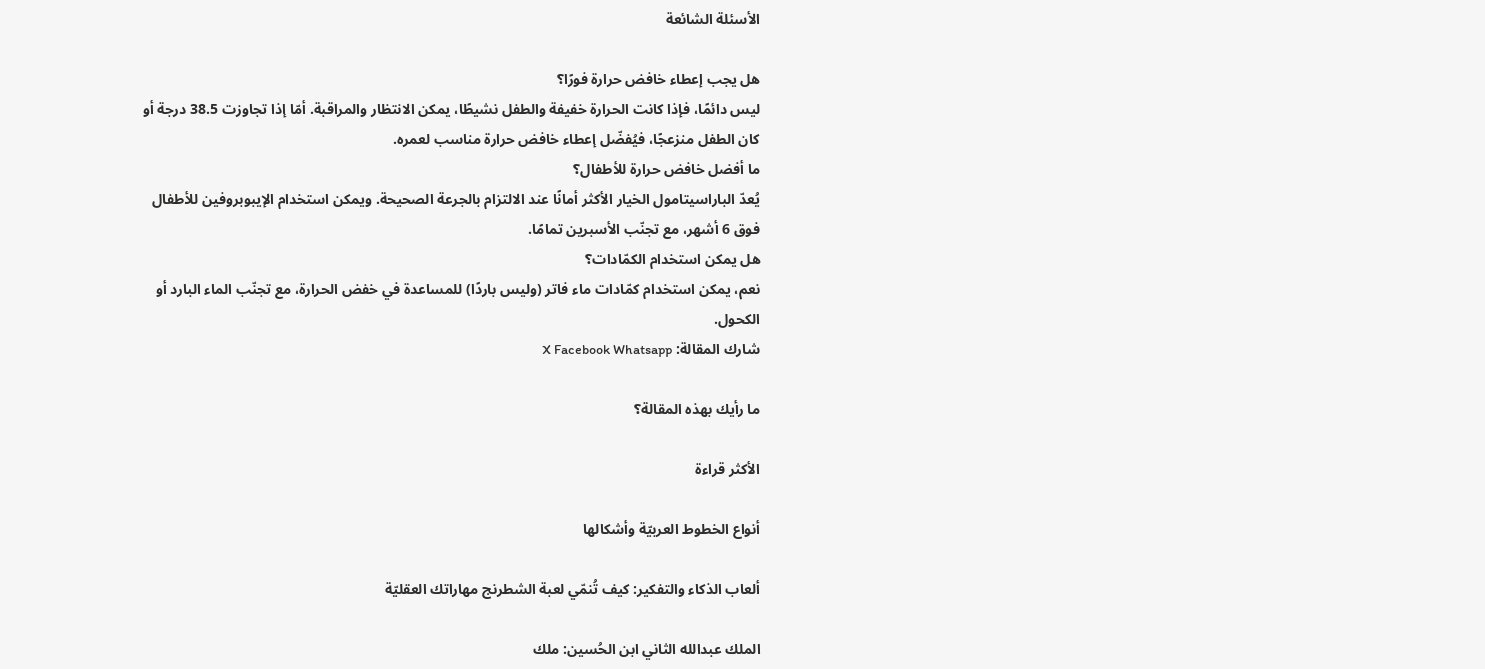الأسئلة الشائعة

هل يجب إعطاء خافض حرارة فورًا؟
ليس دائمًا، فإذا كانت الحرارة خفيفة والطفل نشيطًا، يمكن الانتظار والمراقبة. أمّا إذا تجاوزت 38.5 درجة أو كان الطفل منزعجًا، فيُفضّل إعطاء خافض حرارة مناسب لعمره.
ما أفضل خافض حرارة للأطفال؟
يُعدّ الباراسيتامول الخيار الأكثر أمانًا عند الالتزام بالجرعة الصحيحة. ويمكن استخدام الإيبوبروفين للأطفال فوق 6 أشهر، مع تجنّب الأسبرين تمامًا.
هل يمكن استخدام الكمّادات؟
نعم، يمكن استخدام كمّادات ماء فاتر (وليس باردًا) للمساعدة في خفض الحرارة، مع تجنّب الماء البارد أو الكحول.
شارك المقالة: X Facebook Whatsapp

ما رأيك بهذه المقالة؟

الأكثر قراءة

أنواع الخطوط العربيّة وأشكالها

ألعاب الذكاء والتفكير: كيف تُنمّي لعبة الشطرنج مهاراتك العقليّة

الملك عبدالله الثاني ابن الحُسين: ملك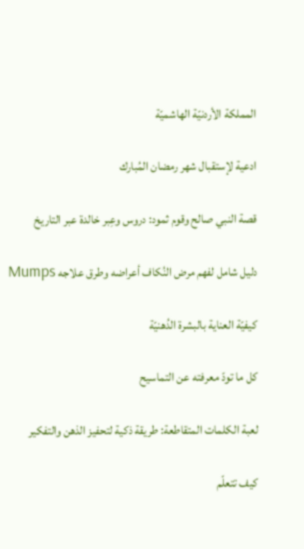المملكة الأردنيّة الهاشميّة

ادعية لإستقبال شهر رمضان المُبارك

قصة النبي صالح وقوم ثمود: دروس وعِبر خالدة عبر التاريخ

دليل شامل لفهم مرض النُكاف أعراضه وطرق علاجه Mumps

كيفيّة العناية بالبشرة الدُهنيّة

كل ما تودّ معرفته عن التماسيح

لعبة الكلمات المتقاطعة: طريقة ذكية لتحفيز الذهن والتفكير

كيف تتعلّم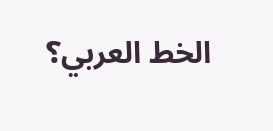الخط العربي؟